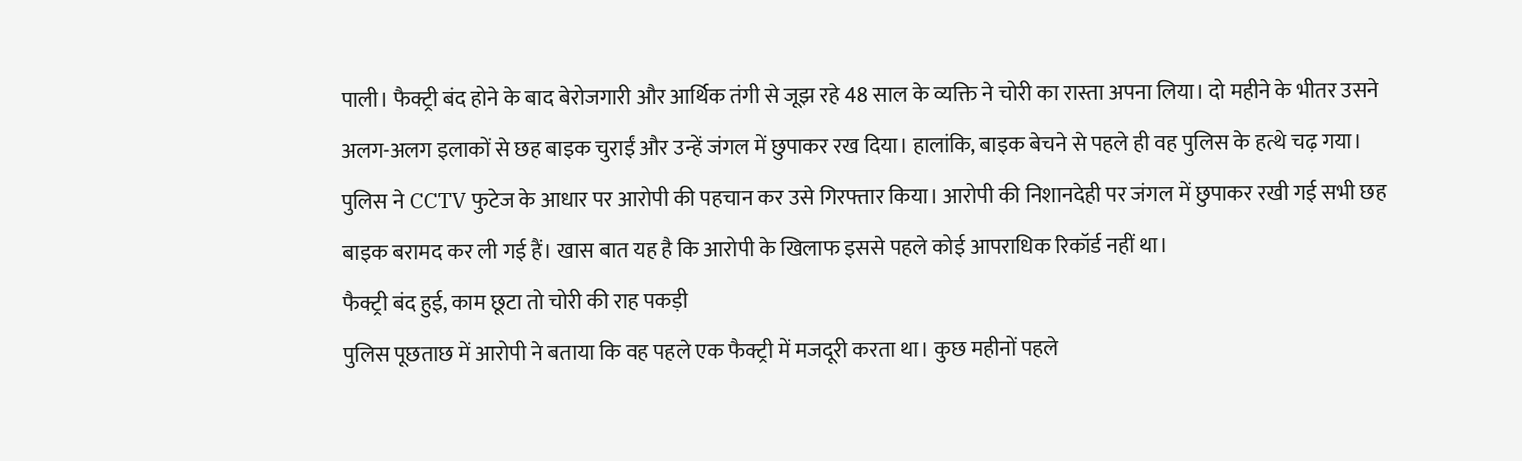पाली। फैक्ट्री बंद होने के बाद बेरोजगारी और आर्थिक तंगी से जूझ रहे 48 साल के व्यक्ति ने चोरी का रास्ता अपना लिया। दो महीने के भीतर उसने अलग-अलग इलाकों से छह बाइक चुराईं और उन्हें जंगल में छुपाकर रख दिया। हालांकि, बाइक बेचने से पहले ही वह पुलिस के हत्थे चढ़ गया।
पुलिस ने CCTV फुटेज के आधार पर आरोपी की पहचान कर उसे गिरफ्तार किया। आरोपी की निशानदेही पर जंगल में छुपाकर रखी गई सभी छह बाइक बरामद कर ली गई हैं। खास बात यह है कि आरोपी के खिलाफ इससे पहले कोई आपराधिक रिकॉर्ड नहीं था।
फैक्ट्री बंद हुई, काम छूटा तो चोरी की राह पकड़ी
पुलिस पूछताछ में आरोपी ने बताया कि वह पहले एक फैक्ट्री में मजदूरी करता था। कुछ महीनों पहले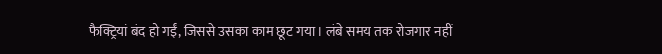फैक्ट्रियां बंद हो गईं, जिससे उसका काम छूट गया। लंबे समय तक रोजगार नहीं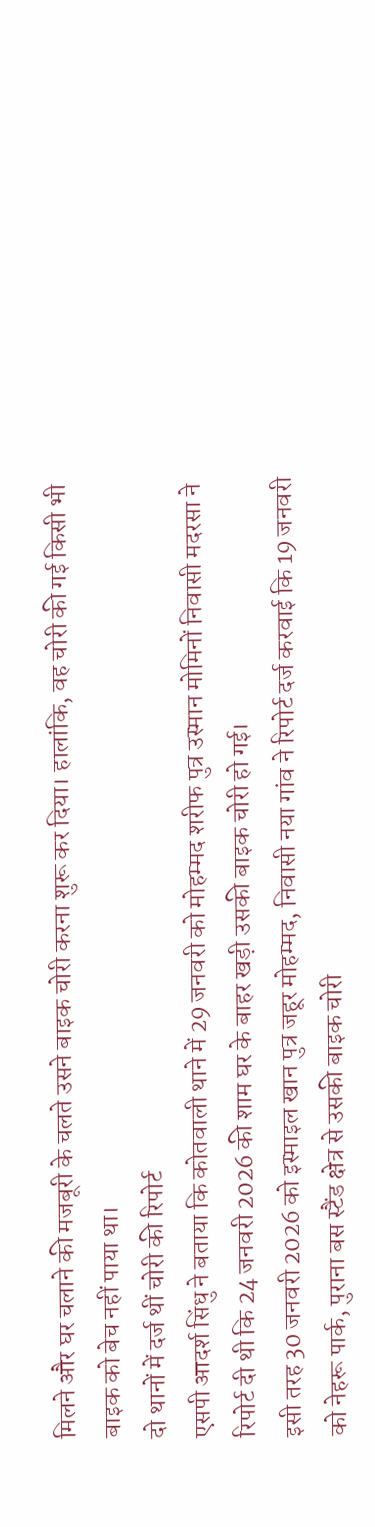मिलने और घर चलाने की मजबूरी के चलते उसने बाइक चोरी करना शुरू कर दिया। हालांकि, वह चोरी की गई किसी भी बाइक को बेच नहीं पाया था।
दो थानों में दर्ज थीं चोरी की रिपोर्ट
एसपी आदर्श सिंधु ने बताया कि कोतवाली थाने में 29 जनवरी को मोहम्मद शरीफ पुत्र उस्मान मोमिनों निवासी मदरसा ने रिपोर्ट दी थी कि 24 जनवरी 2026 की शाम घर के बाहर खड़ी उसकी बाइक चोरी हो गई।
इसी तरह 30 जनवरी 2026 को इस्माइल खान पुत्र जहूर मोहम्मद, निवासी नया गांव ने रिपोर्ट दर्ज करवाई कि 19 जनवरी को नेहरू पार्क, पुराना बस स्टैंड क्षेत्र से उसकी बाइक चोरी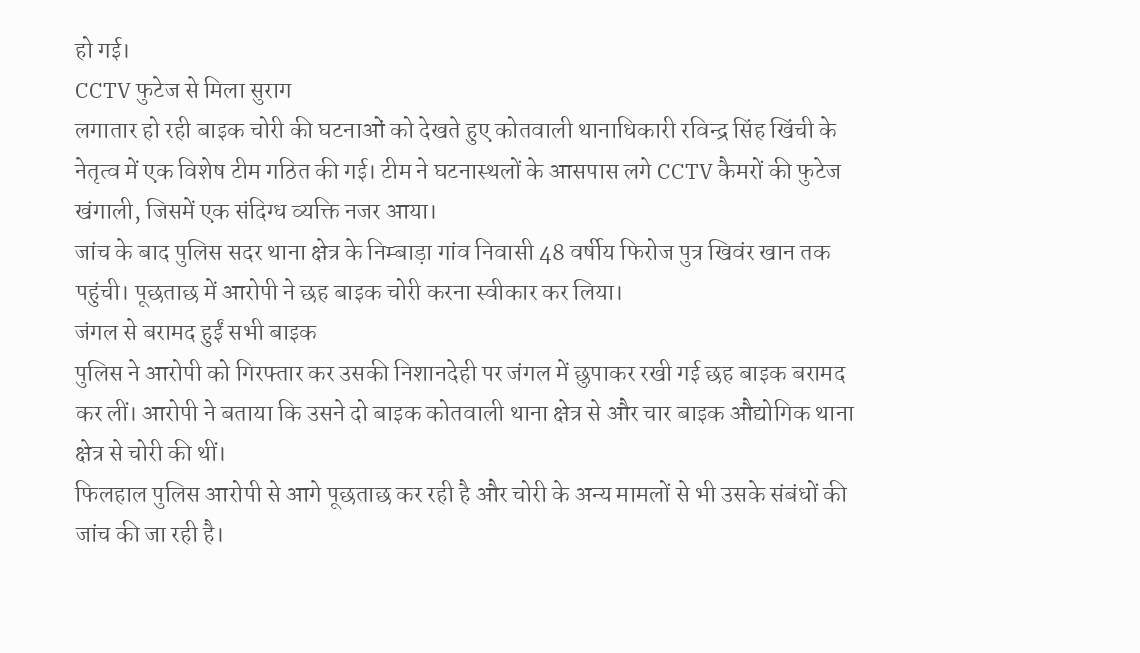हो गई।
CCTV फुटेज से मिला सुराग
लगातार हो रही बाइक चोरी की घटनाओं को देखते हुए कोतवाली थानाधिकारी रविन्द्र सिंह खिंची के नेतृत्व में एक विशेष टीम गठित की गई। टीम ने घटनास्थलों के आसपास लगे CCTV कैमरों की फुटेज खंगाली, जिसमें एक संदिग्ध व्यक्ति नजर आया।
जांच के बाद पुलिस सदर थाना क्षेत्र के निम्बाड़ा गांव निवासी 48 वर्षीय फिरोज पुत्र खिवंर खान तक पहुंची। पूछताछ में आरोपी ने छह बाइक चोरी करना स्वीकार कर लिया।
जंगल से बरामद हुईं सभी बाइक
पुलिस ने आरोपी को गिरफ्तार कर उसकी निशानदेही पर जंगल में छुपाकर रखी गई छह बाइक बरामद कर लीं। आरोपी ने बताया कि उसने दो बाइक कोतवाली थाना क्षेत्र से और चार बाइक औद्योगिक थाना क्षेत्र से चोरी की थीं।
फिलहाल पुलिस आरोपी से आगे पूछताछ कर रही है और चोरी के अन्य मामलों से भी उसके संबंधों की जांच की जा रही है।